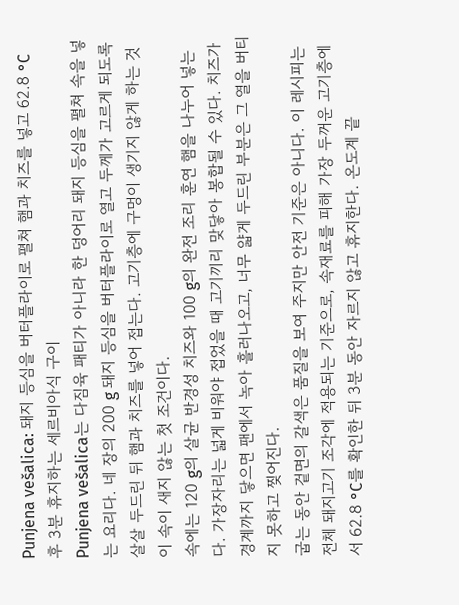Punjena vešalica: 돼지 등심을 버터플라이로 펼쳐 햄과 치즈를 넣고 62.8 °C 후 3분 휴지하는 세르비아식 구이
Punjena vešalica는 다짐육 패티가 아니라 한 덩어리 돼지 등심을 펼쳐 속을 넣는 요리다. 네 장의 200 g 돼지 등심을 버터플라이로 열고 두께가 고르게 되도록 살살 두드린 뒤 햄과 치즈를 넣어 접는다. 고기층에 구멍이 생기지 않게 하는 것이 속이 새지 않는 첫 조건이다.
속에는 120 g의 살균 반경성 치즈와 100 g의 완전 조리 훈연 햄을 나누어 넣는다. 가장자리는 넓게 비워야 접었을 때 고기끼리 맞닿아 봉합될 수 있다. 치즈가 경계까지 닿으면 팬에서 녹아 흘러나오고, 너무 얇게 두드린 부분은 그 열을 버티지 못하고 찢어진다.
굽는 동안 겉면의 갈색은 품질을 보여 주지만 안전 기준은 아니다. 이 레시피는 전체 돼지고기 조각에 적용되는 기준으로, 속재료를 피해 가장 두꺼운 고기층에서 62.8 °C를 확인한 뒤 3분 동안 자르지 않고 휴지한다. 온도계 끝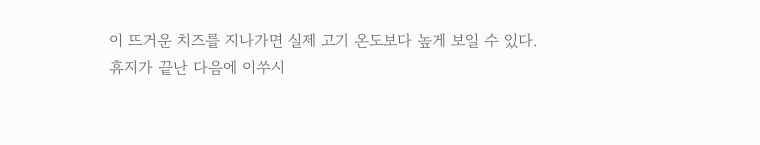이 뜨거운 치즈를 지나가면 실제 고기 온도보다 높게 보일 수 있다.
휴지가 끝난 다음에 이쑤시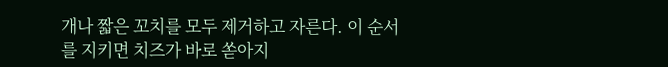개나 짧은 꼬치를 모두 제거하고 자른다. 이 순서를 지키면 치즈가 바로 쏟아지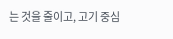는 것을 줄이고, 고기 중심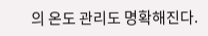의 온도 관리도 명확해진다.